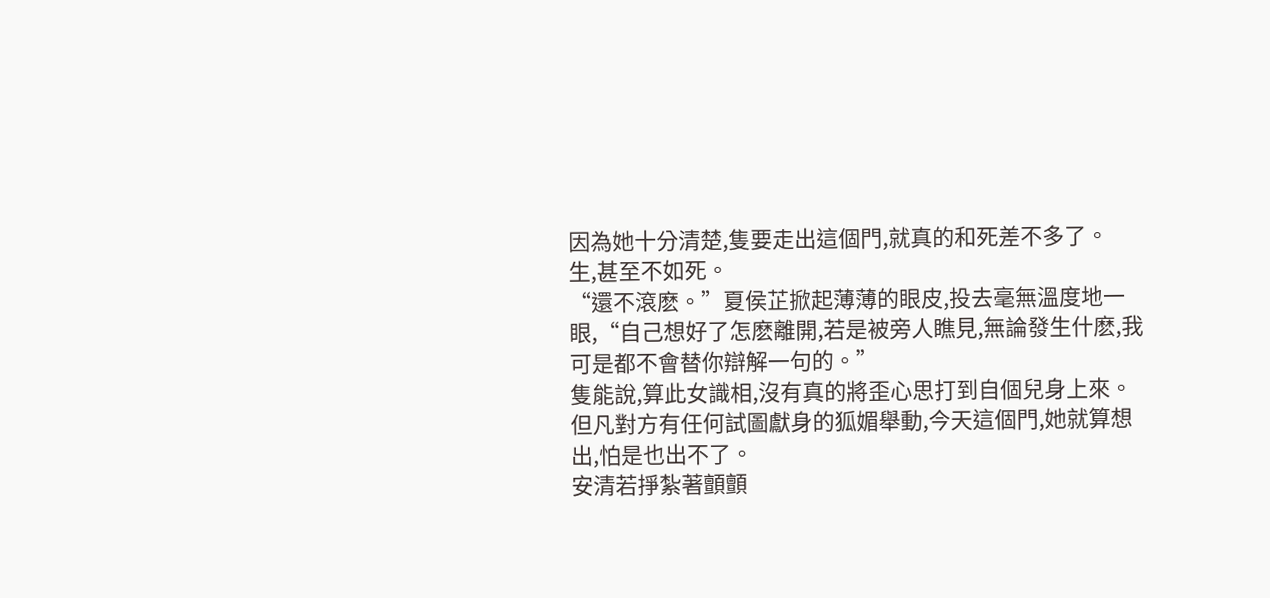因為她十分清楚,隻要走出這個門,就真的和死差不多了。
生,甚至不如死。
“還不滾麽。”夏侯芷掀起薄薄的眼皮,投去毫無溫度地一眼,“自己想好了怎麽離開,若是被旁人瞧見,無論發生什麽,我可是都不會替你辯解一句的。”
隻能說,算此女識相,沒有真的將歪心思打到自個兒身上來。
但凡對方有任何試圖獻身的狐媚舉動,今天這個門,她就算想出,怕是也出不了。
安清若掙紮著顫顫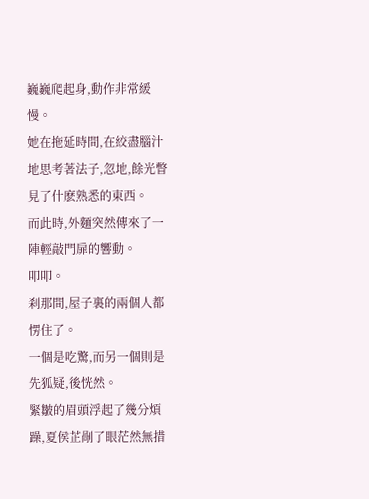巍巍爬起身,動作非常緩慢。
她在拖延時間,在絞盡腦汁地思考著法子,忽地,餘光瞥見了什麽熟悉的東西。
而此時,外麵突然傳來了一陣輕敲門扉的響動。
叩叩。
刹那間,屋子裏的兩個人都愣住了。
一個是吃驚,而另一個則是先狐疑,後恍然。
緊皺的眉頭浮起了幾分煩躁,夏侯芷剮了眼茫然無措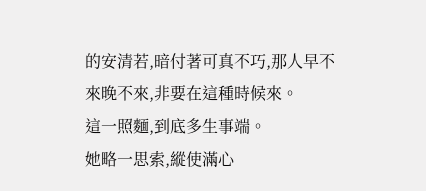的安清若,暗付著可真不巧,那人早不來晚不來,非要在這種時候來。
這一照麵,到底多生事端。
她略一思索,縱使滿心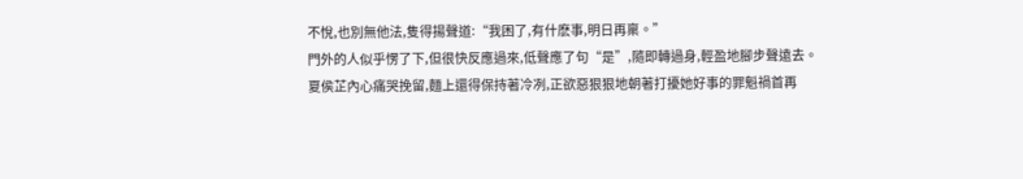不悅,也別無他法,隻得揚聲道:“我困了,有什麽事,明日再稟。”
門外的人似乎愣了下,但很快反應過來,低聲應了句“是”,隨即轉過身,輕盈地腳步聲遠去。
夏侯芷內心痛哭挽留,麵上還得保持著冷冽,正欲惡狠狠地朝著打擾她好事的罪魁禍首再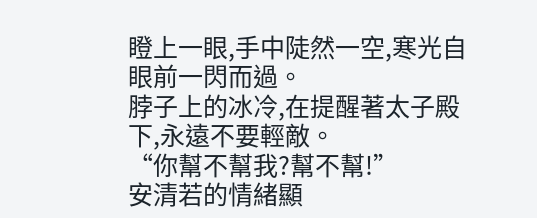瞪上一眼,手中陡然一空,寒光自眼前一閃而過。
脖子上的冰冷,在提醒著太子殿下,永遠不要輕敵。
“你幫不幫我?幫不幫!”
安清若的情緒顯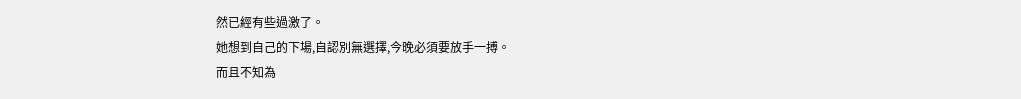然已經有些過激了。
她想到自己的下場,自認別無選擇,今晚必須要放手一搏。
而且不知為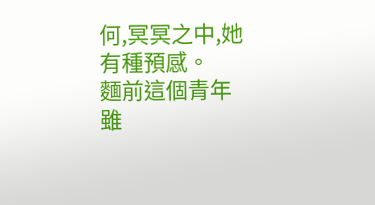何,冥冥之中,她有種預感。
麵前這個青年雖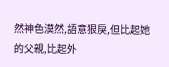然神色漠然,語意狠戾,但比起她的父親,比起外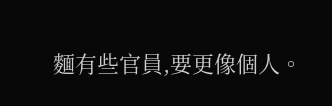麵有些官員,要更像個人。